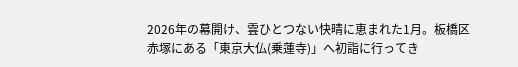2026年の幕開け、雲ひとつない快晴に恵まれた1月。板橋区赤塚にある「東京大仏(乗蓮寺)」へ初詣に行ってき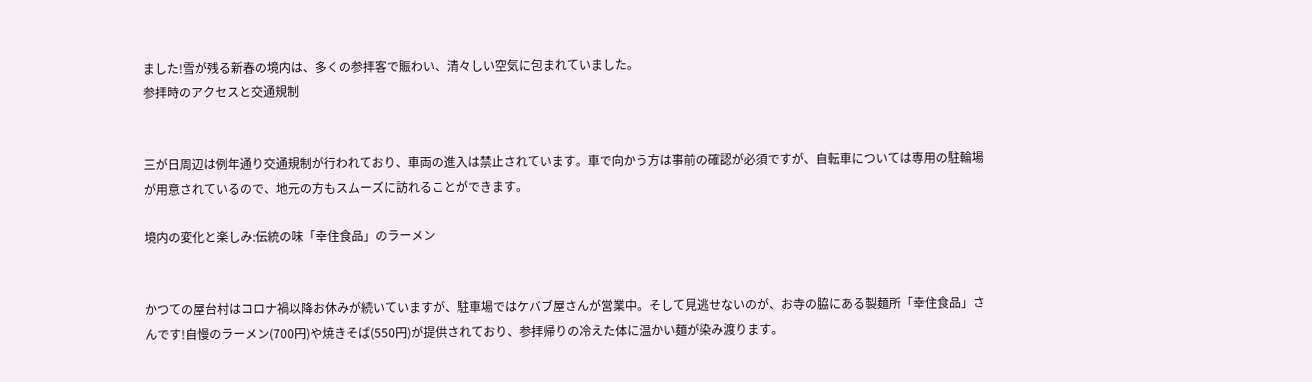ました!雪が残る新春の境内は、多くの参拝客で賑わい、清々しい空気に包まれていました。
参拝時のアクセスと交通規制


三が日周辺は例年通り交通規制が行われており、車両の進入は禁止されています。車で向かう方は事前の確認が必須ですが、自転車については専用の駐輪場が用意されているので、地元の方もスムーズに訪れることができます。

境内の変化と楽しみ:伝統の味「幸住食品」のラーメン


かつての屋台村はコロナ禍以降お休みが続いていますが、駐車場ではケバブ屋さんが営業中。そして見逃せないのが、お寺の脇にある製麺所「幸住食品」さんです!自慢のラーメン(700円)や焼きそば(550円)が提供されており、参拝帰りの冷えた体に温かい麺が染み渡ります。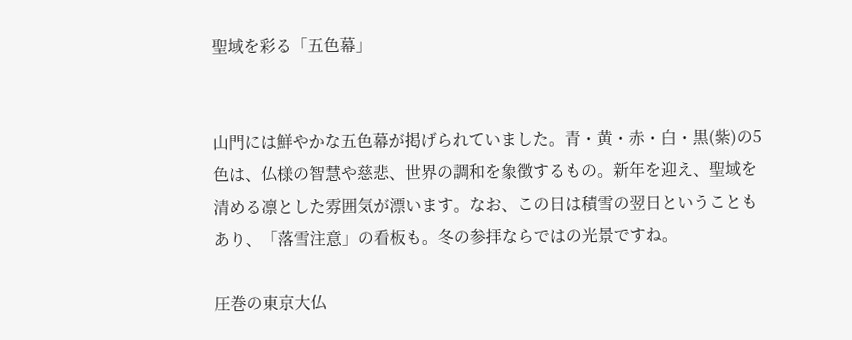聖域を彩る「五色幕」


山門には鮮やかな五色幕が掲げられていました。青・黄・赤・白・黒(紫)の5色は、仏様の智慧や慈悲、世界の調和を象徴するもの。新年を迎え、聖域を清める凛とした雰囲気が漂います。なお、この日は積雪の翌日ということもあり、「落雪注意」の看板も。冬の参拝ならではの光景ですね。

圧巻の東京大仏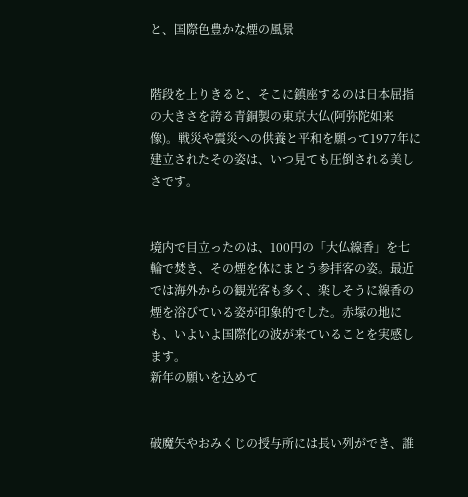と、国際色豊かな煙の風景


階段を上りきると、そこに鎮座するのは日本屈指の大きさを誇る青銅製の東京大仏(阿弥陀如来像)。戦災や震災への供養と平和を願って1977年に建立されたその姿は、いつ見ても圧倒される美しさです。


境内で目立ったのは、100円の「大仏線香」を七輪で焚き、その煙を体にまとう参拝客の姿。最近では海外からの観光客も多く、楽しそうに線香の煙を浴びている姿が印象的でした。赤塚の地にも、いよいよ国際化の波が来ていることを実感します。
新年の願いを込めて


破魔矢やおみくじの授与所には長い列ができ、誰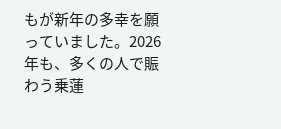もが新年の多幸を願っていました。2026年も、多くの人で賑わう乗蓮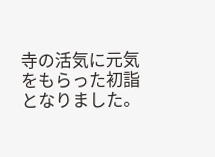寺の活気に元気をもらった初詣となりました。